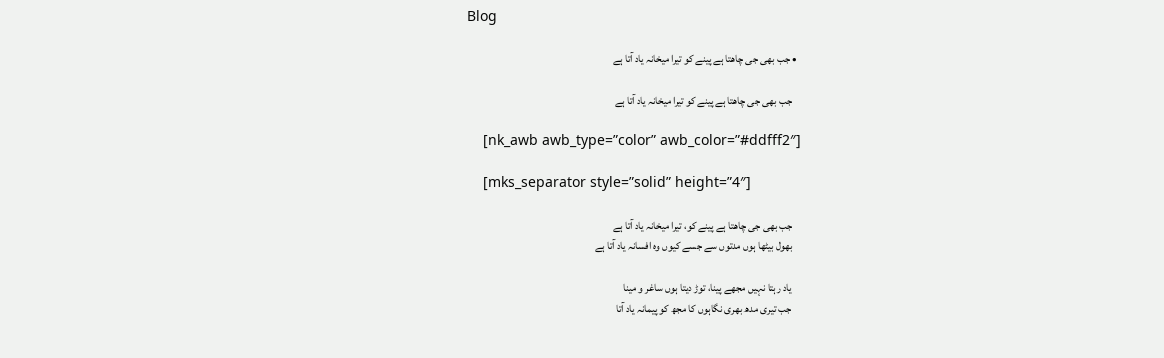Blog

  • جب بھی جی چاھتا ہے پینے کو تیرا میخانہ یاد آتا ہے

    جب بھی جی چاھتا ہے پینے کو تیرا میخانہ یاد آتا ہے

    [nk_awb awb_type=”color” awb_color=”#ddfff2″]

    [mks_separator style=”solid” height=”4″]

    جب بھی جی چاھتا ہے پینے کو، تیرا میخانہ یاد آتا ہے
    بھول بیٹھا ہوں مدتوں سے جسے کیوں وہ افسانہ یاد آتا ہے

    یاد رہتا نہیں مجھے پینا، توڑ دیتا ہوں ساغر و مینا
    جب تیری مدھ بھری نگاہوں کا مجھ کو پیمانہ یاد آتا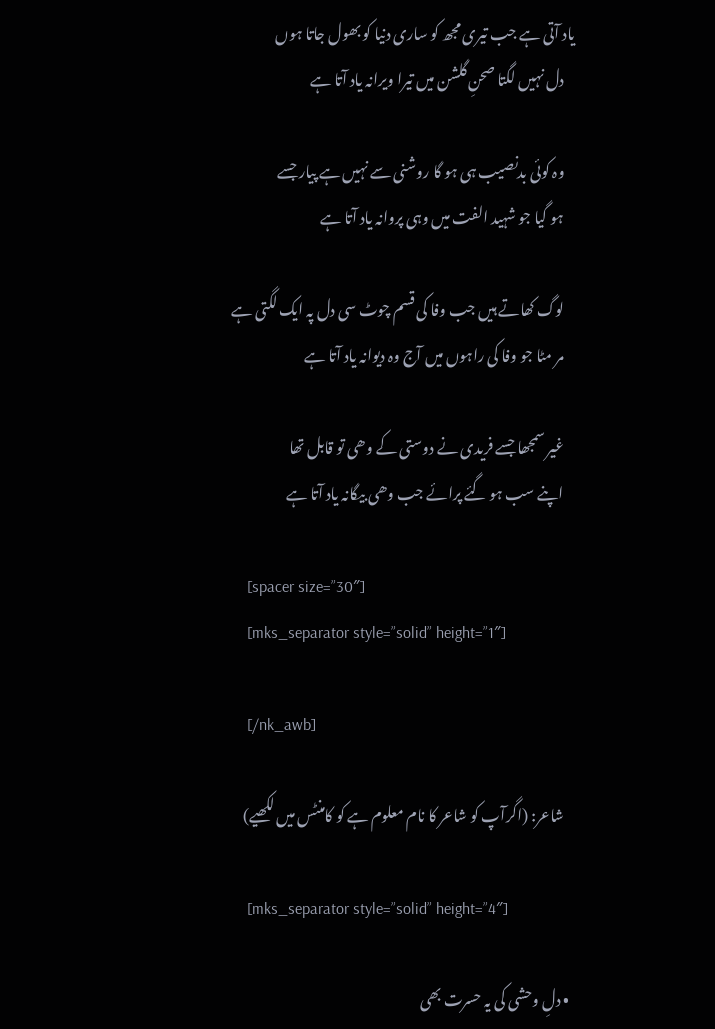یاد آتی ہے جب تیری مجھ کو ساری دنیا کو بھول جاتا ہوں
    دل نہیں لگتا صحنِ گلشن میں تیرا ویرانہ یاد آتا ہے

    وہ کوئی بدنصیب ہی ہو گا روشنی سے نہیں ہے پیار جسے
    ہو گیا جو شہید الفت میں وہی پروانہ یاد آتا ہے

    لوگ کھاتے ہیں جب وفا کی قسم چوٹ سی دل پہ ایک لگتی ہے
    مر مٹا جو وفا کی راہوں میں آج وہ دیوانہ یاد آتا ہے

    غیر سمجھا جسے فریدی نے دوستی کے وھی تو قابل تھا
    اپنے سب ہو گئے پرائے جب وھی بیگانہ یاد آتا ہے

    [spacer size=”30″]
    [mks_separator style=”solid” height=”1″]

    [/nk_awb]

    شاعر: (اگرآپ کو شاعر کا نام معلوم ہے کو کامنٹس میں لکھیے)

    [mks_separator style=”solid” height=”4″]

  • دلِ وحشی کی یہ حسرت بھی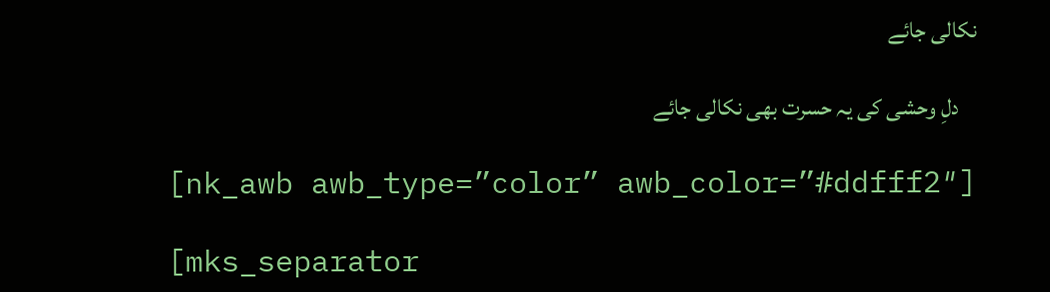نکالی جائے

    دلِ وحشی کی یہ حسرت بھی نکالی جائے

    [nk_awb awb_type=”color” awb_color=”#ddfff2″]

    [mks_separator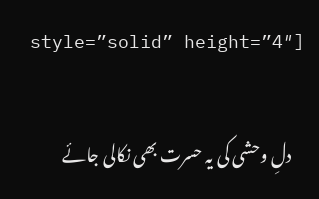style=”solid” height=”4″]

    دلِ وحشی کی یہ حسرت بھی نکالی جائے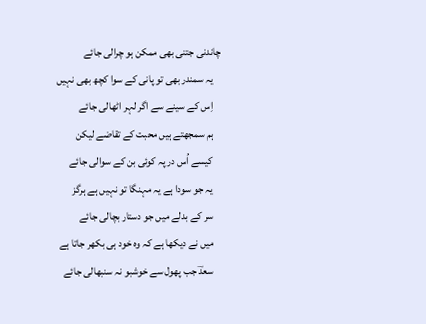چاندنی جتنی بھی ممکن ہو چرالی جائے
    یہ سمندر بھی تو پانی کے سوا کچھ بھی نہیں
    اِس کے سینے سے اگر لہر اٹھالی جائے
    ہم سمجھتے ہیں محبت کے تقاضے لیکن
    کیسے اُس در پہ کوئی بن کے سوالی جائے
    یہ جو سودا ہے یہ مہنگا تو نہیں ہے ہرگز
    سر کے بدلے میں جو دستار بچالی جائے
    میں نے دیکھا ہے کہ وہ خود ہی بکھر جاتا ہے
    سعدؔ جب پھول سے خوشبو نہ سنبھالی جائے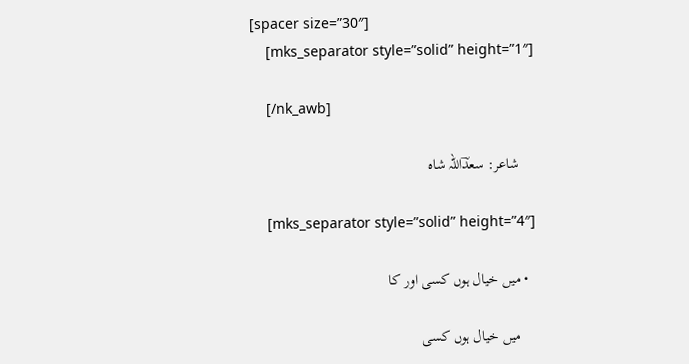[spacer size=”30″]
    [mks_separator style=”solid” height=”1″]

    [/nk_awb]

    شاعر: سعدؔاللہ شاہ

    [mks_separator style=”solid” height=”4″]

  • میں خیال ہوں کسی اور کا

    میں خیال ہوں کسی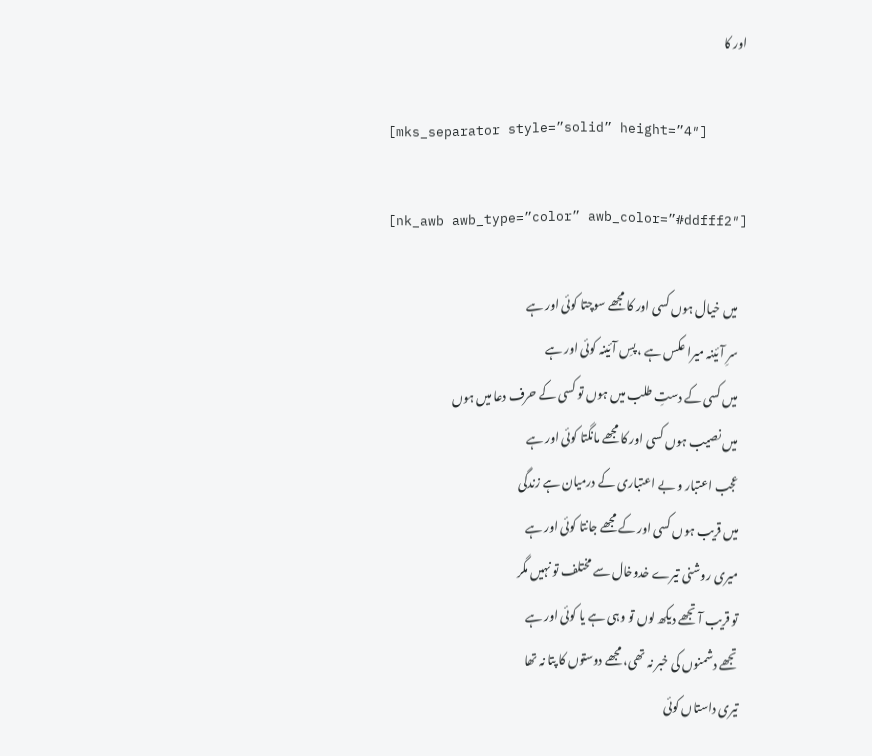اور کا

    [mks_separator style=”solid” height=”4″]

    [nk_awb awb_type=”color” awb_color=”#ddfff2″]

    میں خیال ہوں کسی اور کا مجھے سوچتا کوئی اور ہے
    سرِ آئینہ میرا عکس ہے ، پسِ آئینہ کوئی اور ہے
    میں کسی کے دستِ طلب میں ہوں تو کسی کے حرف دعا میں ہوں
    میں نصیب ہوں کسی اور کا مجھے مانگتا کوئی اور ہے
    عجب اعتبار و بے اعتباری کے درمیان ہے زندگی
    میں قریب ہوں کسی اور کے مجھے جانتا کوئی اور ہے
    میری روشنی تیرے خدوخال سے مختلف تو نہیں مگر
    تو قریب آ تجھے دیکھ لوں تو وہی ہے یا کوئی اور ہے
    تجھے دشمنوں کی خبر نہ تھی، مجھے دوستوں کا پتا نہ تھا
    تیری داستاں کوئی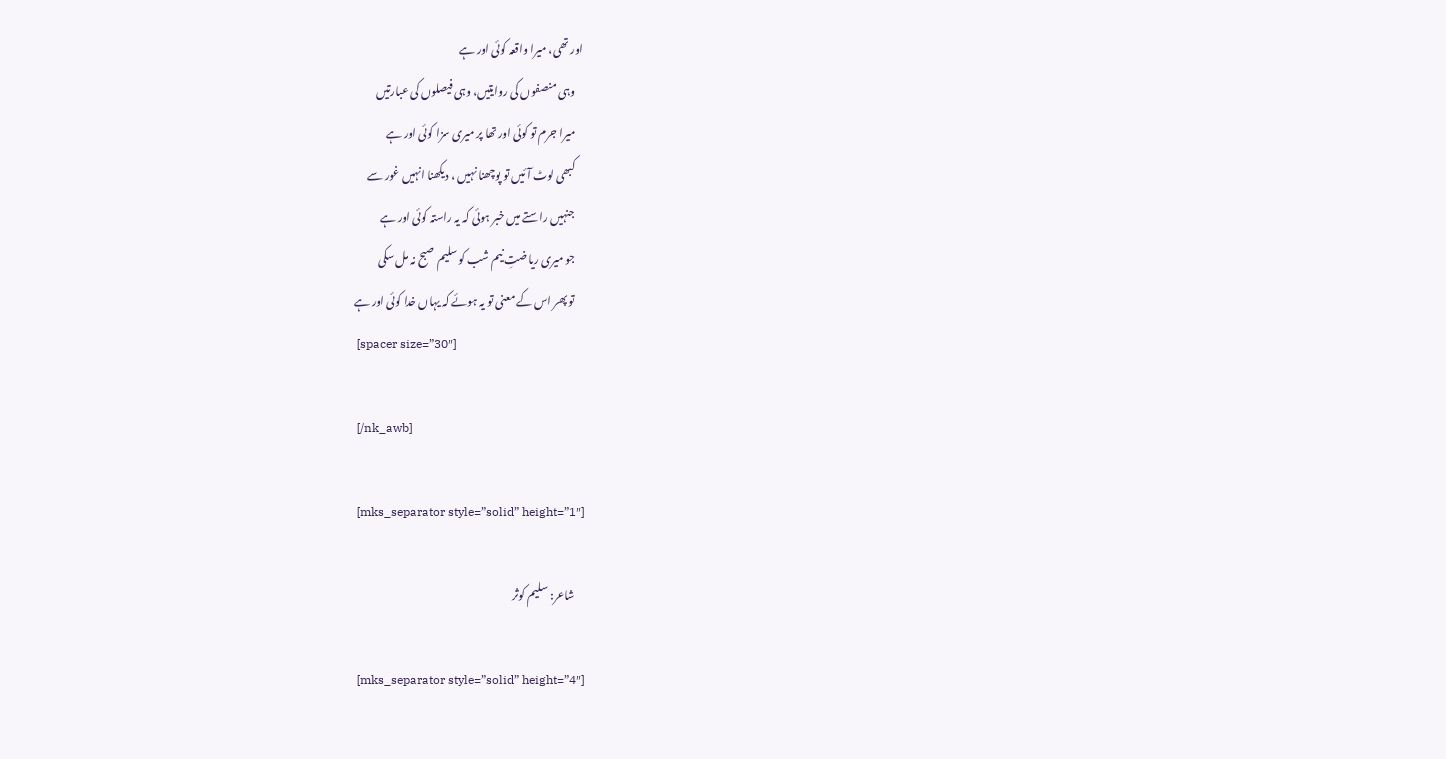اور تھی، میرا واقعہ کوئی اور ہے
    وہی منصفوں کی روایتیں، وہی فیصلوں کی عبارتیں
    میرا جرم تو کوئی اور تھا پر میری سزا کوئی اور ہے
    کبھی لوٹ آئیں تو پوچھنا نہیں ، دیکھنا انہیں غور سے
    جنہیں راستے میں خبر ہوئی کہ یہ راستہ کوئی اور ہے
    جو میری ریاضتِ نیم شب کو سلیم صبح نہ مل سکی
    تو پھر اس کے معنی تو یہ ہوئے کہ یہاں خدا کوئی اور ہے
    [spacer size=”30″]

    [/nk_awb]

    [mks_separator style=”solid” height=”1″]

    شاعر: سلیم کوثر

    [mks_separator style=”solid” height=”4″]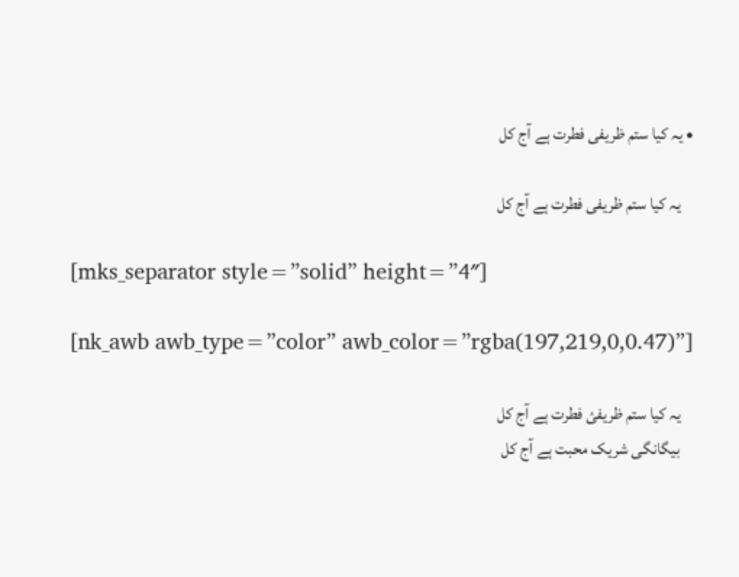• یہ کیا ستم ظریفی فطرت ہے آج کل

    یہ کیا ستم ظریفی فطرت ہے آج کل

    [mks_separator style=”solid” height=”4″]

    [nk_awb awb_type=”color” awb_color=”rgba(197,219,0,0.47)”]

    یہ کیا ستم ظریفئ فطرت ہے آج کل
    بیگانگی شریک محبت ہے آج کل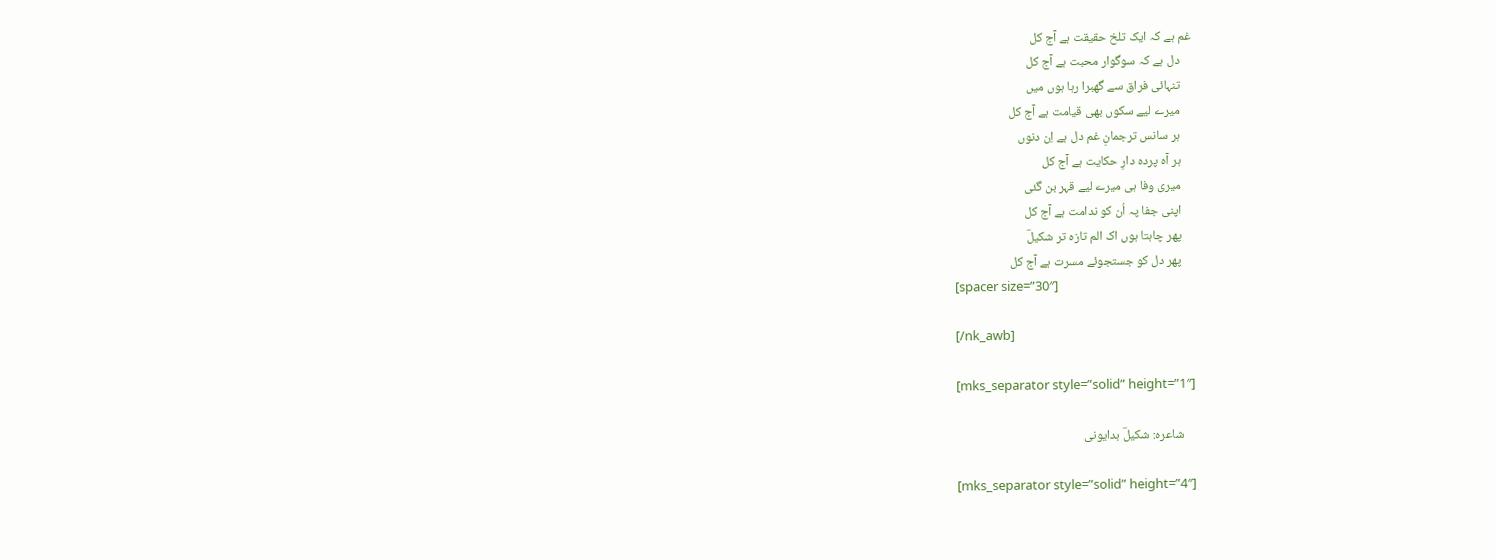غم ہے کہ ایک تلخ حقیقت ہے آج کل
    دل ہے کہ سوگوار محبت ہے آج کل
    تنہائی فراق سے گھبرا رہا ہوں میں
    میرے لیے سکوں بھی قیامت ہے آج کل
    ہر سانس ترجمانِ غم دل ہے اِن دنوں
    ہر آہ پردہ دارِ حکایت ہے آج کل
    میری وفا ہی میرے لیے قہر بن گئی
    اپنی جفا پہ اُن کو ندامت ہے آج کل
    پھر چاہتا ہوں اک الم تازہ تر شکیلؔ
    پھر دل کو جستجوئے مسرت ہے آج کل
    [spacer size=”30″]

    [/nk_awb]

    [mks_separator style=”solid” height=”1″]

    شاعرہ: شکیلؔ بدایونی

    [mks_separator style=”solid” height=”4″]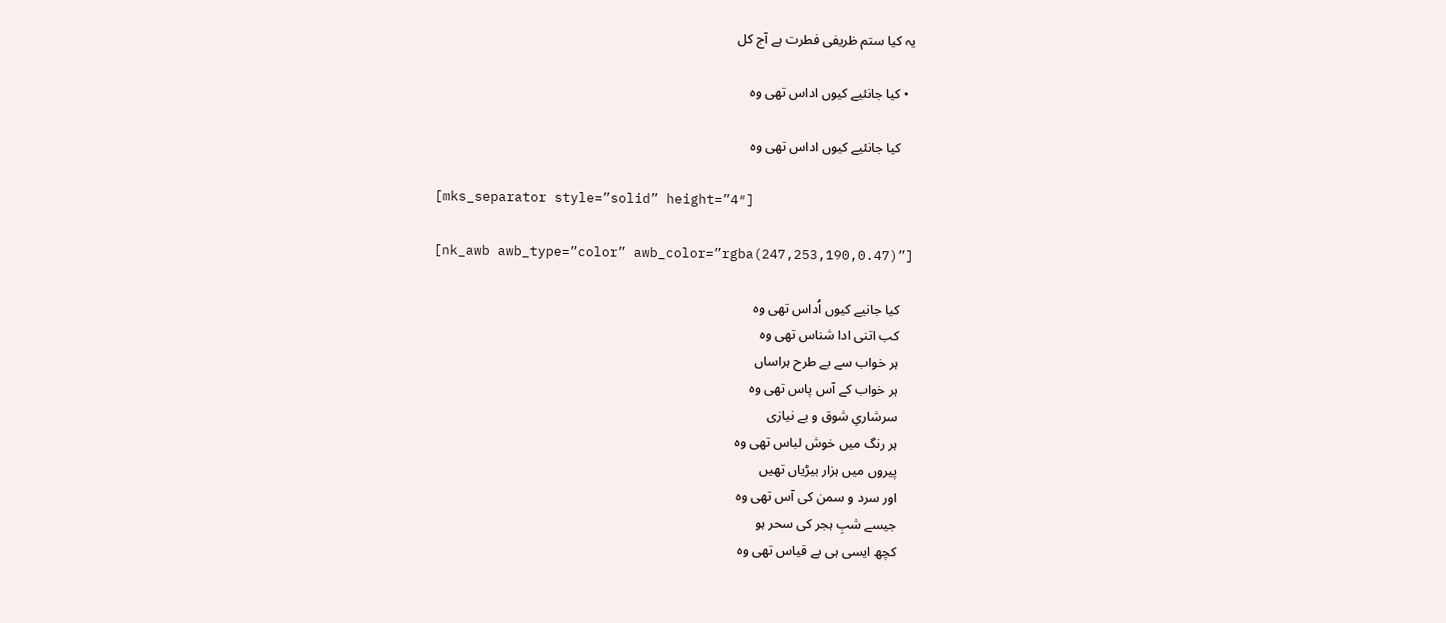یہ کیا ستم ظریفی فطرت ہے آج کل

  • کیا جانئیے کیوں اداس تھی وہ

    کیا جانئیے کیوں اداس تھی وہ

    [mks_separator style=”solid” height=”4″]

    [nk_awb awb_type=”color” awb_color=”rgba(247,253,190,0.47)”]

    کیا جانیے کیوں اُداس تھی وہ
    کب اتنی ادا شناس تھی وہ
    ہر خواب سے بے طرح ہراساں
    ہر خواب کے آس پاس تھی وہ
    سرشاریِ شوق و بے نیازی
    ہر رنگ میں خوش لباس تھی وہ
    پیروں میں ہزار بیڑیاں تھیں
    اور سرد و سمن کی آس تھی وہ
    جیسے شبِ ہجر کی سحر ہو
    کچھ ایسی ہی بے قیاس تھی وہ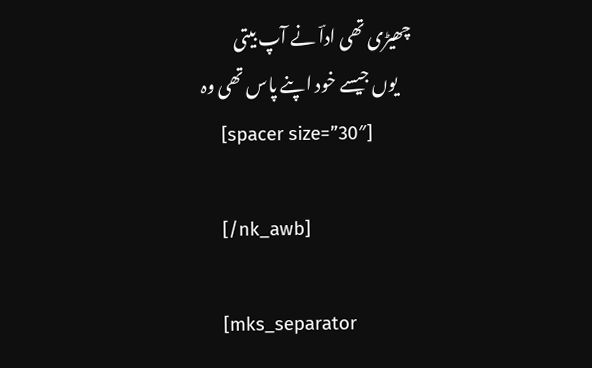چھیڑی تھی اداؔ نے آپ بیتی
    یوں جیسے خود اپنے پاس تھی وہ
    [spacer size=”30″]

    [/nk_awb]

    [mks_separator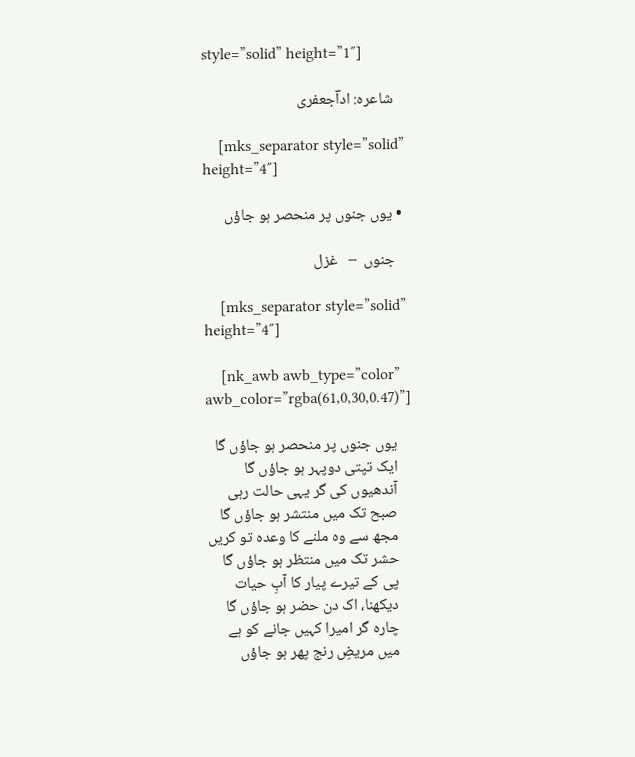style=”solid” height=”1″]

    شاعرہ: اداؔجعفری

    [mks_separator style=”solid” height=”4″]

  • یوں جنوں پر منحصر ہو جاؤں

    جنوں  –   غزل

    [mks_separator style=”solid” height=”4″]

    [nk_awb awb_type=”color” awb_color=”rgba(61,0,30,0.47)”]

    یوں جنوں پر منحصر ہو جاؤں گا
    ایک تپتی دوپہر ہو جاؤں گا
    آندھیوں کی گر یہی حالت رہی
    صبح تک میں منتشر ہو جاؤں گا
    مجھ سے وہ ملنے کا وعدہ تو کریں
    حشر تک میں منتظر ہو جاؤں گا
    پی کے تیرے پیار کا آبِ حیات
    دیکھنا، اک دن حضر ہو جاؤں گا
    چارہ گر امیرا کہیں جانے کو ہے
    میں مریضِ رنج پھر ہو جاؤں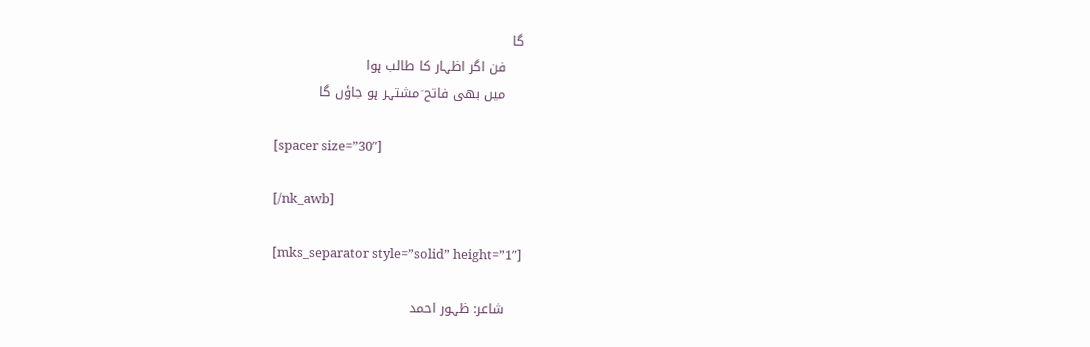گا
    فن اگر اظہار کا طالب ہوا
    میں بھی فاتح ؔمشتہر ہو جاؤں گا

    [spacer size=”30″]

    [/nk_awb]

    [mks_separator style=”solid” height=”1″]

    شاعر: ظہور احمد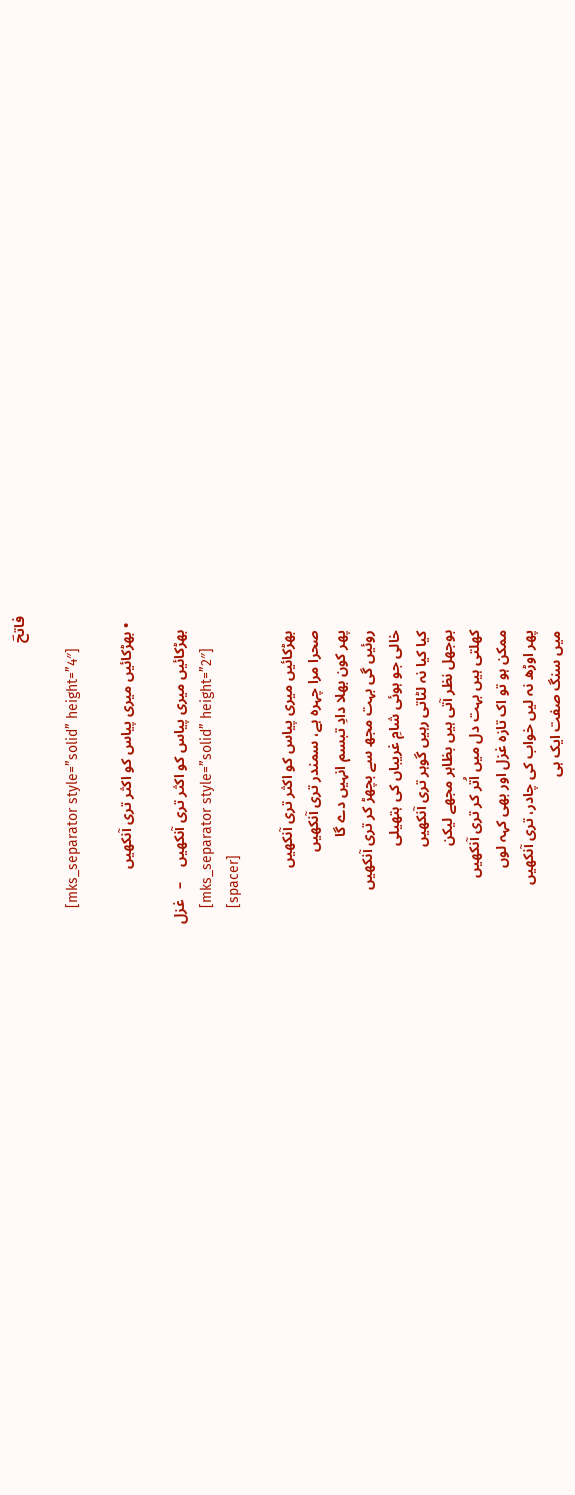فاتحؔ

    [mks_separator style=”solid” height=”4″]

  • بھڑکائیں میری پیاس کو اکثر تری آنکھیں

    بھڑکائیں میری پیاس کو اکثر تری آنکھیں    –   غزل
    [mks_separator style=”solid” height=”2″]
    [spacer]

    بھڑکائیں میری پیاس کو اکثر تری آنکھیں
    صحرا مرا چہرہ ہے، سمندر تری آنکھیں
    پھر کون بھلا دادِ تبسم انہیں دے گا
    روئیں گی بہت مجھ سے بچھڑ کر تری آنکھیں
    خالی جو ہوئی شامِ غریباں کی ہتھیلی
    کیا کیا نہ لٹاتی رہیں گوہر تری آنکھیں
    بوجھل نظر آتی ہیں بظاہر مجھے لیکن
    کھلتی ہیں بہت دل میں اُتر کر تری آنکھیں
    ممکن ہو تو اک تازہ غزل اور بھی کہہ لوں
    پھر اوڑھ نہ لیں خواب کی چادر، تری آنکھیں
    میں سنگ صفت ایک ہی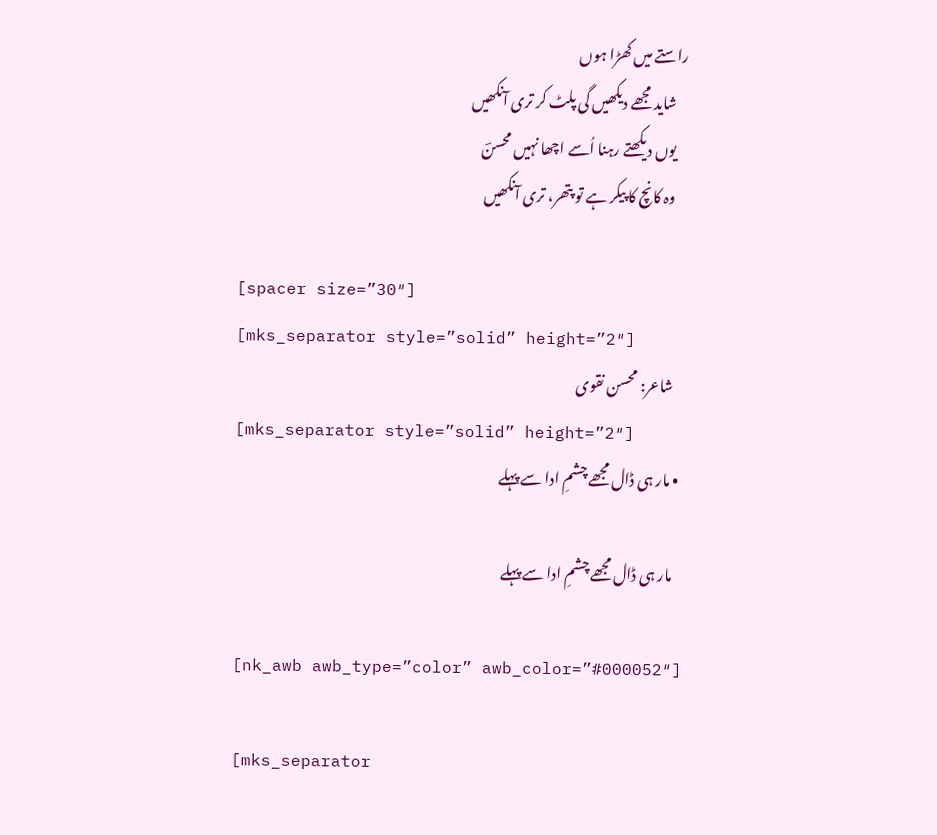راستے میں کھڑا ہوں
    شاید مجھے دیکھیں گی پلٹ کر تری آنکھیں
    یوں دیکھتے رہنا اُسے اچھا نہیں محسنؔ
    وہ کانچ کا پیکر ہے تو پتھر، تری آنکھیں

    [spacer size=”30″]
    [mks_separator style=”solid” height=”2″]
    شاعر: محسن نقوی
    [mks_separator style=”solid” height=”2″]
  • مار ہی ڈال مجھے چشمِ ادا سے پہلے

    مار ہی ڈال مجھے چشمِ ادا سے پہلے

    [nk_awb awb_type=”color” awb_color=”#000052″]

    [mks_separator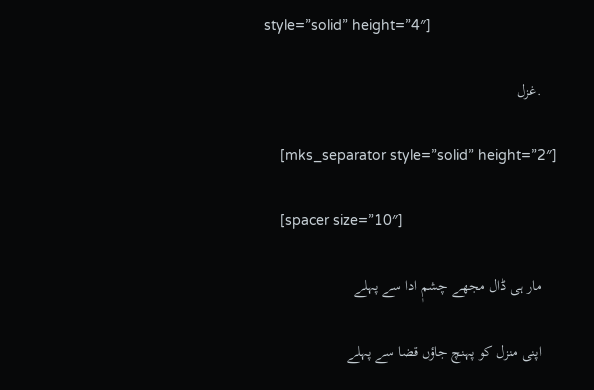style=”solid” height=”4″]

    .غزل

    [mks_separator style=”solid” height=”2″]

    [spacer size=”10″]

    مار ہی ڈال مجھے چشمٖ ادا سے پہلے

    اپنی منزل کو پہنچ جاؤں قضا سے پہلے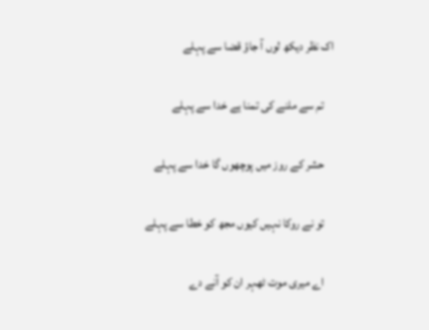اک نظر دیکھ لوں آ جاؤ قضا سے پہلے

    تم سے ملنے کی تمنا ہے خدا سے پہلے

    حشر کے روز میں پوچھوں گا خدا سے پہلے

    تو نے روکا نہیں کیوں مجھ کو خطا سے پہلے

    اے میری موت ٹھہر ان کو آنے دے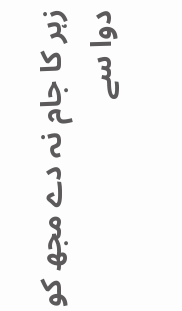زہر کا جام نہ دے مجھ کو دوا سے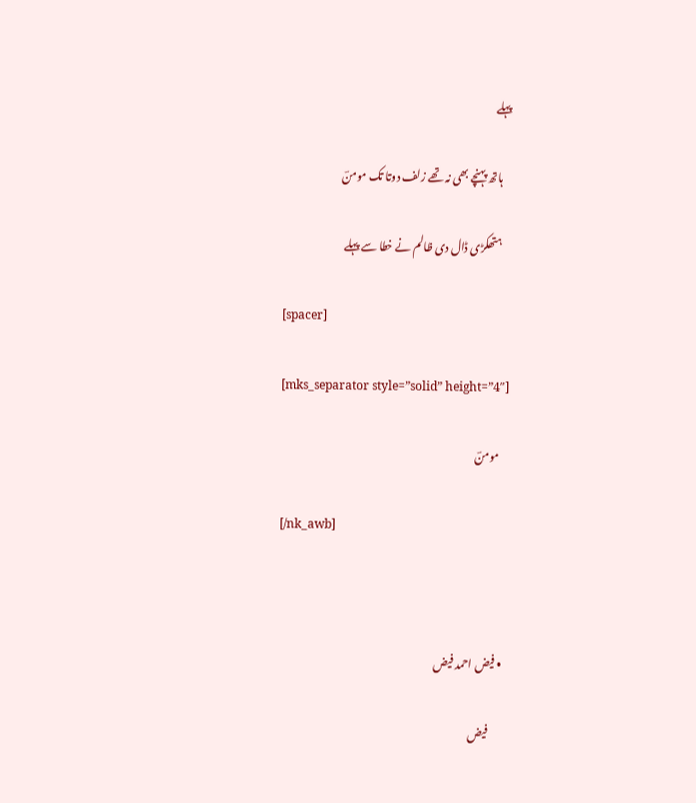پہلے

    ہاتھ پہنچے بھی نہ تھے زلف دوتا تک مومنؔ

    ہتھکڑی ڈال دی ظالم نے خطا سے پہلے

    [spacer]

    [mks_separator style=”solid” height=”4″]

    مومنؔ

    [/nk_awb]



  • فیض احمد فیض

        فیض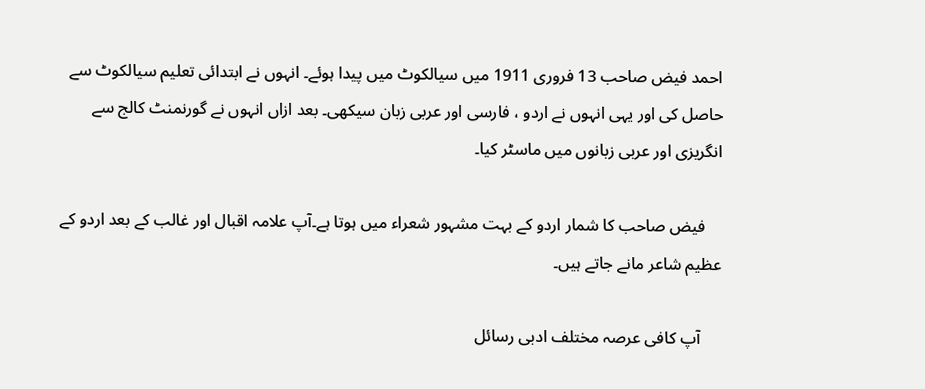احمد فیض صاحب 13 فروری 1911 میں سیالکوٹ میں پیدا ہوئے۔ انہوں نے ابتدائی تعلیم سیالکوٹ سے حاصل کی اور یہی انہوں نے اردو ، فارسی اور عربی زبان سیکھی۔ بعد ازاں انہوں نے گورنمنٹ کالج سے انگریزی اور عربی زبانوں میں ماسٹر کیا۔

    فیض صاحب کا شمار اردو کے بہت مشہور شعراء میں ہوتا ہے۔آپ علامہ اقبال اور غالب کے بعد اردو کے عظیم شاعر مانے جاتے ہیں۔

     آپ کافی عرصہ مختلف ادبی رسائل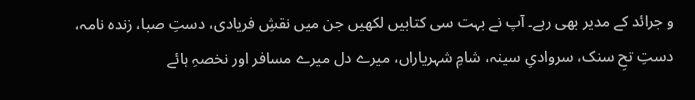و جرائد کے مدیر بھی رہے۔ آپ نے بہت سی کتابیں لکھیں جن میں نقشِ فریادی، دستِ صبا، زندہ نامہ، دستِ تحِ سنک، سروادیِ سینہ، شامِ شہریاراں، میرے دل میرے مسافر اور نخصہِ ہائے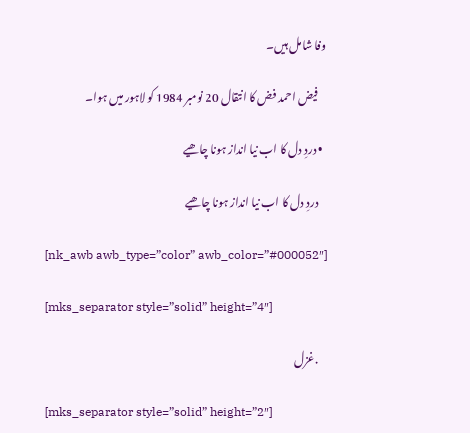وفا شامل ہیں۔

    فیض احمد فض کا انتقال 20 نومبر 1984 کو لاہور میں ہوا۔

  • دردِ دل کا اب نیا انداز ہونا چاھیے

    دردِ دل کا اب نیا انداز ہونا چاھیے

    [nk_awb awb_type=”color” awb_color=”#000052″]

    [mks_separator style=”solid” height=”4″]

    .غزل

    [mks_separator style=”solid” height=”2″]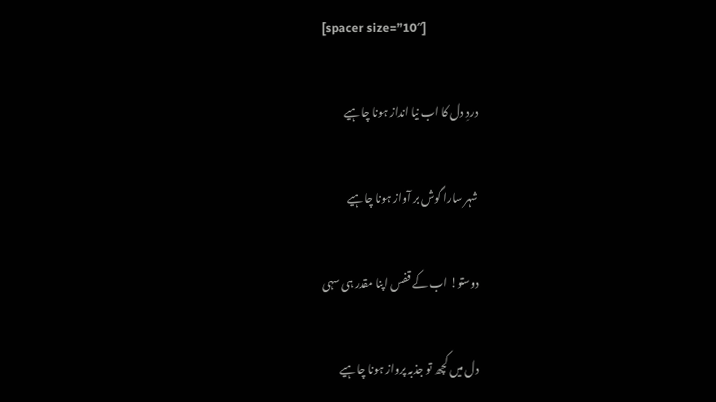[spacer size=”10″]

    دردِ دل کا اب نیا انداز ہونا چاہیے

    شہر سارا گوش بر آواز ہونا چاہیے

    دوستو! اب کے قفس اپنا مقدر ہی سہی

    دل میں کچھ تو جذبہ پرواز ہونا چاہیے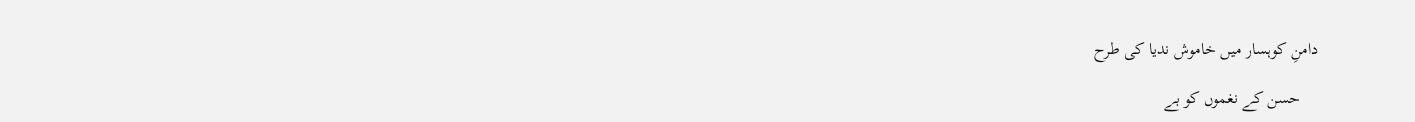دامنِ کوہسار میں خاموش ندیا کی طرح

    حسن کے نغموں کو بے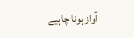آواز ہونا چاہیے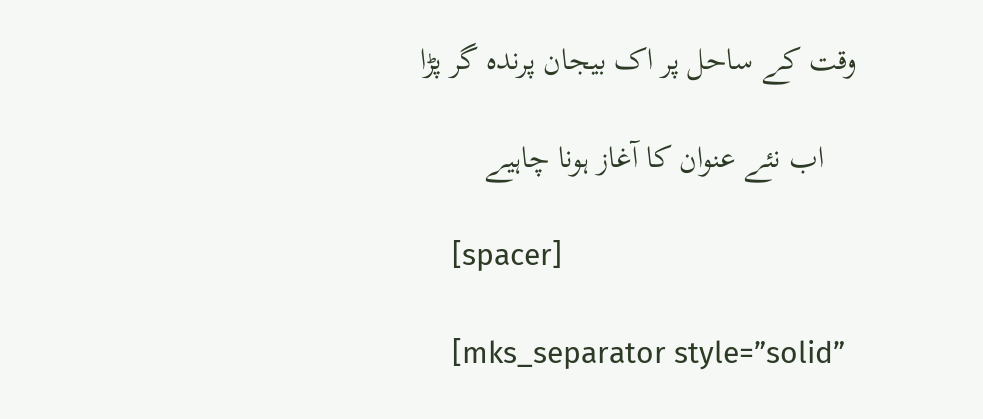وقت کے ساحل پر اک بیجان پرندہ گر پڑا

    اب نئے عنوان کا آغاز ہونا چاہیے

    [spacer]

    [mks_separator style=”solid”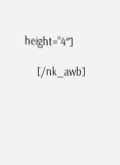height=”4″]

    [/nk_awb]